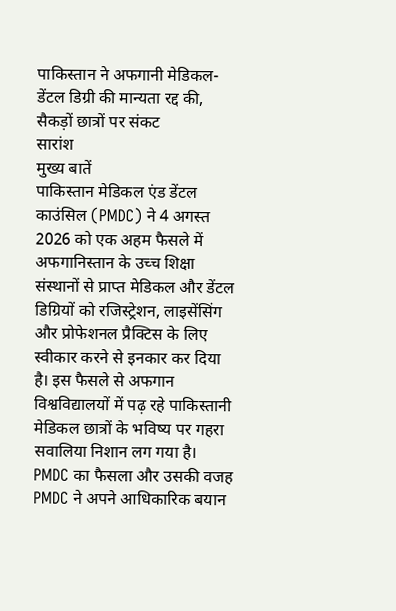पाकिस्तान ने अफगानी मेडिकल-डेंटल डिग्री की मान्यता रद्द की, सैकड़ों छात्रों पर संकट
सारांश
मुख्य बातें
पाकिस्तान मेडिकल एंड डेंटल काउंसिल (PMDC) ने 4 अगस्त 2026 को एक अहम फैसले में अफगानिस्तान के उच्च शिक्षा संस्थानों से प्राप्त मेडिकल और डेंटल डिग्रियों को रजिस्ट्रेशन, लाइसेंसिंग और प्रोफेशनल प्रैक्टिस के लिए स्वीकार करने से इनकार कर दिया है। इस फैसले से अफगान विश्वविद्यालयों में पढ़ रहे पाकिस्तानी मेडिकल छात्रों के भविष्य पर गहरा सवालिया निशान लग गया है।
PMDC का फैसला और उसकी वजह
PMDC ने अपने आधिकारिक बयान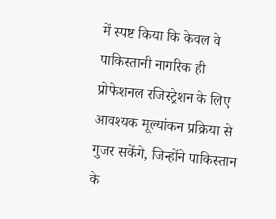में स्पष्ट किया कि केवल वे पाकिस्तानी नागरिक ही प्रोफेशनल रजिस्ट्रेशन के लिए आवश्यक मूल्यांकन प्रक्रिया से गुजर सकेंगे, जिन्होंने पाकिस्तान के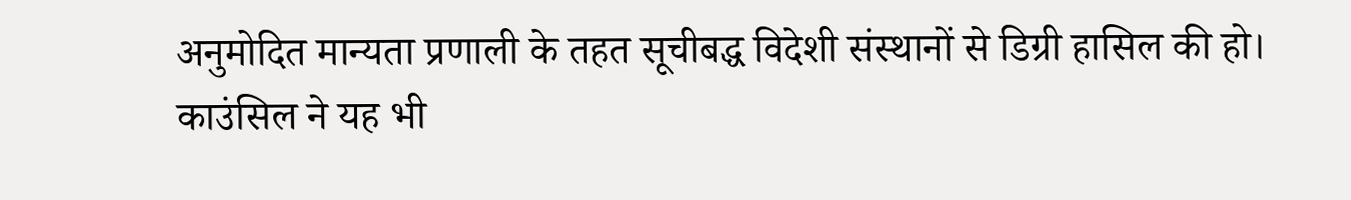अनुमोदित मान्यता प्रणाली के तहत सूचीबद्ध विदेशी संस्थानों से डिग्री हासिल की हो। काउंसिल ने यह भी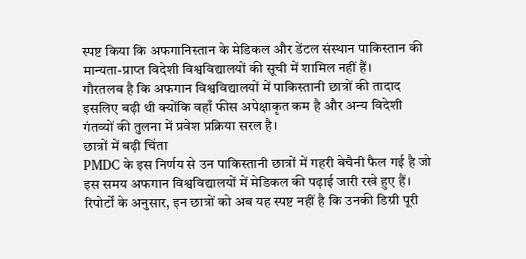स्पष्ट किया कि अफगानिस्तान के मेडिकल और डेंटल संस्थान पाकिस्तान की मान्यता-प्राप्त विदेशी विश्वविद्यालयों की सूची में शामिल नहीं हैं।
गौरतलब है कि अफगान विश्वविद्यालयों में पाकिस्तानी छात्रों की तादाद इसलिए बढ़ी थी क्योंकि वहाँ फीस अपेक्षाकृत कम है और अन्य विदेशी गंतव्यों की तुलना में प्रवेश प्रक्रिया सरल है।
छात्रों में बढ़ी चिंता
PMDC के इस निर्णय से उन पाकिस्तानी छात्रों में गहरी बेचैनी फैल गई है जो इस समय अफगान विश्वविद्यालयों में मेडिकल की पढ़ाई जारी रखे हुए हैं। रिपोर्टों के अनुसार, इन छात्रों को अब यह स्पष्ट नहीं है कि उनकी डिग्री पूरी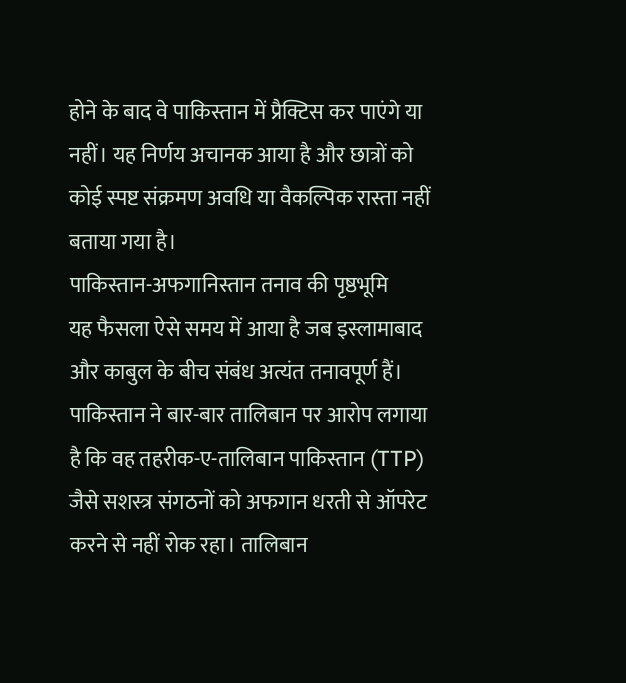होने के बाद वे पाकिस्तान में प्रैक्टिस कर पाएंगे या नहीं। यह निर्णय अचानक आया है और छात्रों को कोई स्पष्ट संक्रमण अवधि या वैकल्पिक रास्ता नहीं बताया गया है।
पाकिस्तान-अफगानिस्तान तनाव की पृष्ठभूमि
यह फैसला ऐसे समय में आया है जब इस्लामाबाद और काबुल के बीच संबंध अत्यंत तनावपूर्ण हैं। पाकिस्तान ने बार-बार तालिबान पर आरोप लगाया है कि वह तहरीक-ए-तालिबान पाकिस्तान (TTP) जैसे सशस्त्र संगठनों को अफगान धरती से ऑपरेट करने से नहीं रोक रहा। तालिबान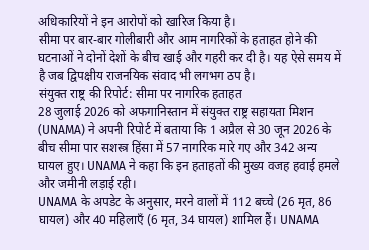अधिकारियों ने इन आरोपों को खारिज किया है।
सीमा पर बार-बार गोलीबारी और आम नागरिकों के हताहत होने की घटनाओं ने दोनों देशों के बीच खाई और गहरी कर दी है। यह ऐसे समय में है जब द्विपक्षीय राजनयिक संवाद भी लगभग ठप है।
संयुक्त राष्ट्र की रिपोर्ट: सीमा पर नागरिक हताहत
28 जुलाई 2026 को अफगानिस्तान में संयुक्त राष्ट्र सहायता मिशन (UNAMA) ने अपनी रिपोर्ट में बताया कि 1 अप्रैल से 30 जून 2026 के बीच सीमा पार सशस्त्र हिंसा में 57 नागरिक मारे गए और 342 अन्य घायल हुए। UNAMA ने कहा कि इन हताहतों की मुख्य वजह हवाई हमले और जमीनी लड़ाई रही।
UNAMA के अपडेट के अनुसार, मरने वालों में 112 बच्चे (26 मृत, 86 घायल) और 40 महिलाएँ (6 मृत, 34 घायल) शामिल हैं। UNAMA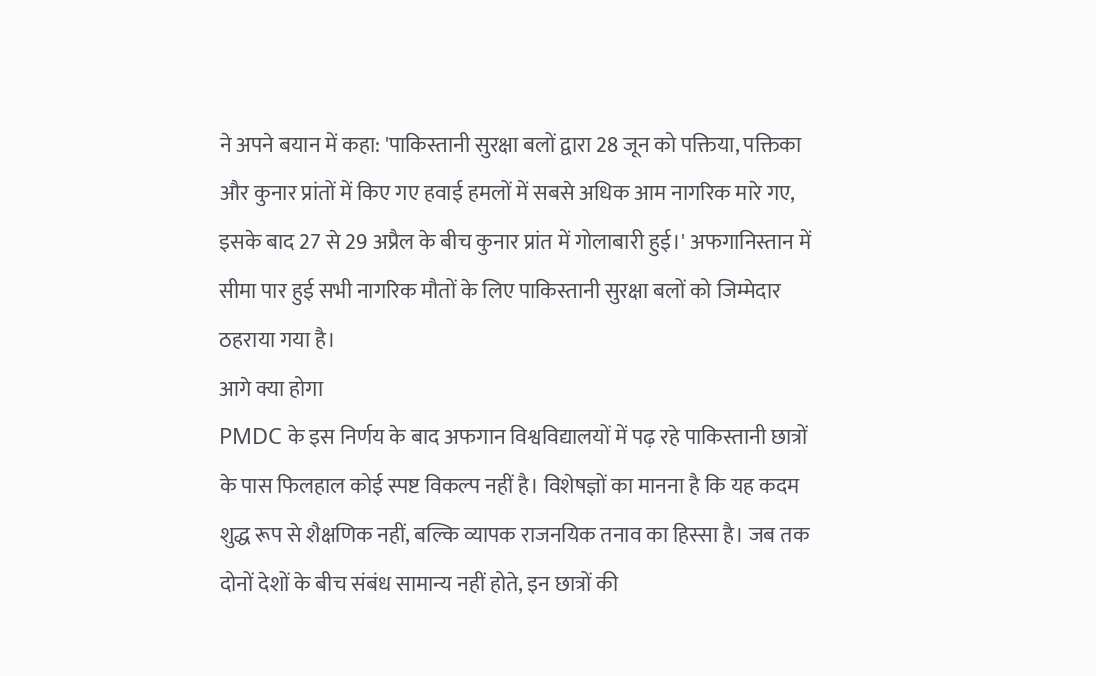ने अपने बयान में कहा: 'पाकिस्तानी सुरक्षा बलों द्वारा 28 जून को पक्तिया, पक्तिका और कुनार प्रांतों में किए गए हवाई हमलों में सबसे अधिक आम नागरिक मारे गए, इसके बाद 27 से 29 अप्रैल के बीच कुनार प्रांत में गोलाबारी हुई।' अफगानिस्तान में सीमा पार हुई सभी नागरिक मौतों के लिए पाकिस्तानी सुरक्षा बलों को जिम्मेदार ठहराया गया है।
आगे क्या होगा
PMDC के इस निर्णय के बाद अफगान विश्वविद्यालयों में पढ़ रहे पाकिस्तानी छात्रों के पास फिलहाल कोई स्पष्ट विकल्प नहीं है। विशेषज्ञों का मानना है कि यह कदम शुद्ध रूप से शैक्षणिक नहीं, बल्कि व्यापक राजनयिक तनाव का हिस्सा है। जब तक दोनों देशों के बीच संबंध सामान्य नहीं होते, इन छात्रों की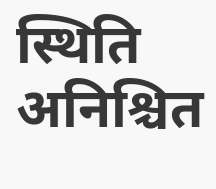स्थिति अनिश्चित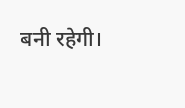बनी रहेगी।